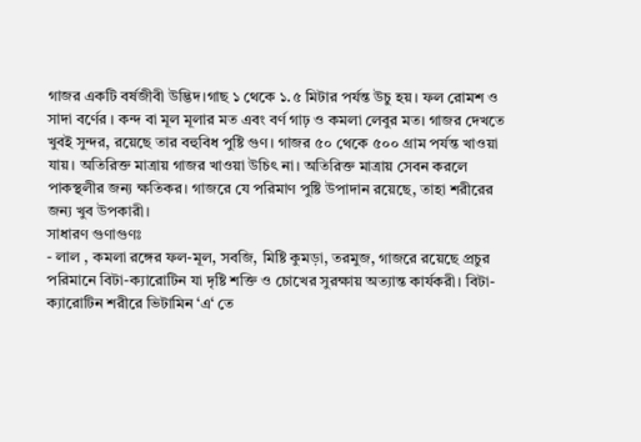গাজর একটি বর্ষজীবী উদ্ভিদ।গাছ ১ থেকে ১.৫ মিটার পর্যন্ত উচু হয়। ফল রোমশ ও সাদা বর্ণের । কন্দ বা মূল মূলার মত এবং বর্ণ গাঢ় ও কমলা লেবুর মত। গাজর দেখতে খুবই সুন্দর, রয়েছে তার বহুবিধ পুষ্টি গুণ। গাজর ৫০ থেকে ৫০০ গ্রাম পর্যন্ত খাওয়া যায়। অতিরিক্ত মাত্রায় গাজর খাওয়া উচিৎ না। অতিরিক্ত মাত্রায় সেবন করলে পাকস্থলীর জন্য ক্ষতিকর। গাজরে যে পরিমাণ পুষ্টি উপাদান রয়েছে, তাহা শরীরের জন্য খুব উপকারী।
সাধারণ গুণাগুণঃ
- লাল , কমলা রঙ্গের ফল-মূল, সবজি, মিষ্টি কুমড়া, তরমুজ, গাজরে রয়েছে প্রচুর পরিমানে বিটা-ক্যারোটিন যা দৃষ্টি শক্তি ও চোখের সুরক্ষায় অত্যান্ত কার্যকরী। বিটা-ক্যারোটিন শরীরে ভিটামিন ‘এ‘ তে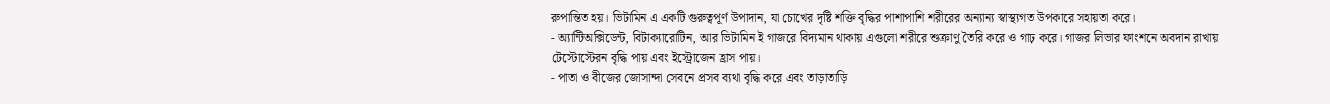রুপান্তিত হয়। ভিটামিন এ একটি গুরুত্বপূর্ণ উপাদান, যা চোখের দৃষ্টি শক্তি বৃদ্ধির পাশাপাশি শরীরের অন্যান্য স্বাস্থ্যগত উপকারে সহায়তা করে।
- অ্যান্টিঅক্সিডেন্ট, বিটাক্যারোটিন, আর ভিটামিন ই গাজরে বিদ্যমান থাকায় এগুলো শরীরে শুক্রাণু তৈরি করে ও গাঢ় করে। গাজর লিভার ফাংশনে অবদান রাখায় টেস্টোস্টেরন বৃদ্ধি পায় এবং ইস্ট্রোজেন হ্রাস পায়।
- পাতা ও বীজের জোসান্দা সেবনে প্রসব ব্যথা বৃদ্ধি করে এবং তাড়াতাড়ি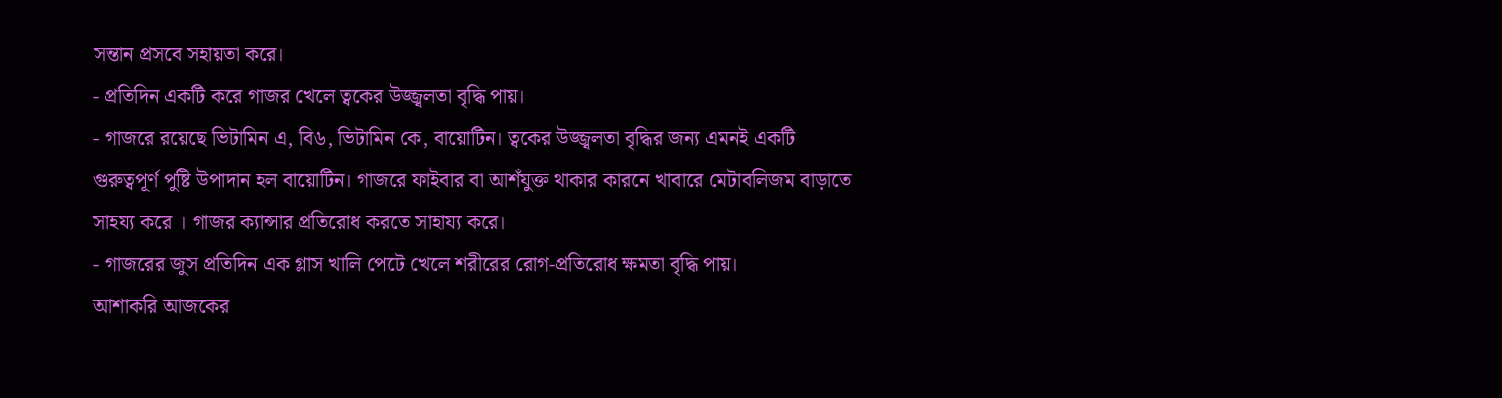সন্তান প্রসবে সহায়তা করে।
- প্রতিদিন একটি করে গাজর খেলে ত্বকের উজ্জ্বলতা বৃদ্ধি পায়।
- গাজরে রয়েছে ভিটামিন এ, বি৬, ভিটামিন কে, বায়োটিন। ত্বকের উজ্জ্বলতা বৃদ্ধির জন্য এমনই একটি গুরুত্বপূর্ণ পুষ্টি উপাদান হল বায়োটিন। গাজরে ফাইবার বা আশঁযুক্ত থাকার কারনে খাবারে মেটাবলিজম বাড়াতে সাহয্য করে । গাজর ক্যান্সার প্রতিরোধ করতে সাহায্য করে।
- গাজরের জুস প্রতিদিন এক গ্লাস খালি পেটে খেলে শরীরের রোগ-প্রতিরোধ ক্ষমতা বৃদ্ধি পায়।
আশাকরি আজকের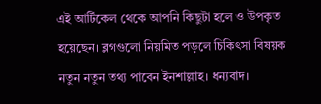এই আর্টিকেল থেকে আপনি কিছুটা হলে ও উপকৃত হয়েছেন। ব্লগগুলো নিয়মিত পড়লে চিকিৎসা বিষয়ক নতুন নতুন তথ্য পাবেন ইনশাল্লাহ। ধন্যবাদ।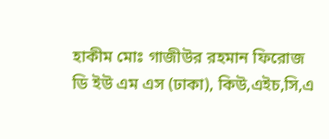হাকীম মোঃ গাজীউর রহমান ফিরোজ
ডি ইউ এম এস (ঢাকা), কিউ,এইচ,সি,এ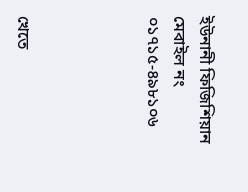ইউনানী ফিজিশিয়ান
মেবাইল নং ০১৭১৫-৪৯৮১০৬




খেতে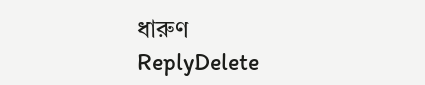ধারুণ
ReplyDelete